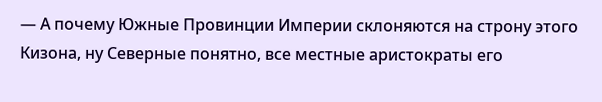— А почему Южные Провинции Империи склоняются на строну этого Кизона, ну Северные понятно, все местные аристократы его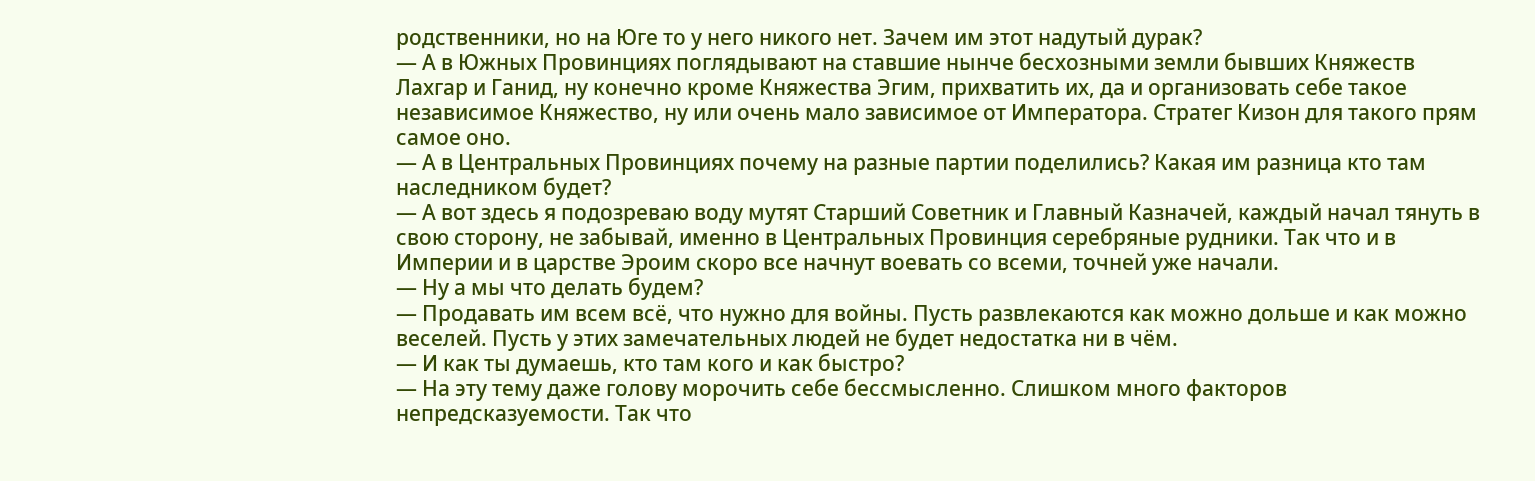родственники, но на Юге то у него никого нет. Зачем им этот надутый дурак?
— А в Южных Провинциях поглядывают на ставшие нынче бесхозными земли бывших Княжеств Лахгар и Ганид, ну конечно кроме Княжества Эгим, прихватить их, да и организовать себе такое независимое Княжество, ну или очень мало зависимое от Императора. Стратег Кизон для такого прям самое оно.
— А в Центральных Провинциях почему на разные партии поделились? Какая им разница кто там наследником будет?
— А вот здесь я подозреваю воду мутят Старший Советник и Главный Казначей, каждый начал тянуть в свою сторону, не забывай, именно в Центральных Провинция серебряные рудники. Так что и в Империи и в царстве Эроим скоро все начнут воевать со всеми, точней уже начали.
— Ну а мы что делать будем?
— Продавать им всем всё, что нужно для войны. Пусть развлекаются как можно дольше и как можно веселей. Пусть у этих замечательных людей не будет недостатка ни в чём.
— И как ты думаешь, кто там кого и как быстро?
— На эту тему даже голову морочить себе бессмысленно. Слишком много факторов непредсказуемости. Так что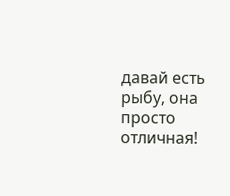давай есть рыбу, она просто отличная!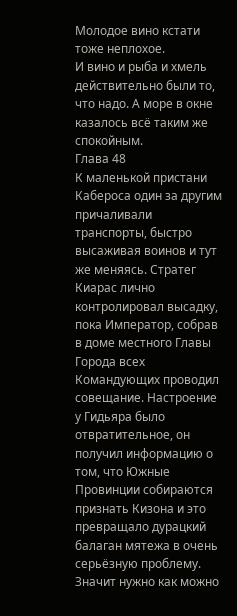Молодое вино кстати тоже неплохое.
И вино и рыба и хмель действительно были то, что надо. А море в окне казалось всё таким же спокойным.
Глава 48
К маленькой пристани Кабероса один за другим причаливали транспорты, быстро высаживая воинов и тут же меняясь. Стратег Киарас лично контролировал высадку, пока Император, собрав в доме местного Главы Города всех Командующих проводил совещание. Настроение у Гидьяра было отвратительное, он получил информацию о том, что Южные Провинции собираются признать Кизона и это превращало дурацкий балаган мятежа в очень серьёзную проблему. Значит нужно как можно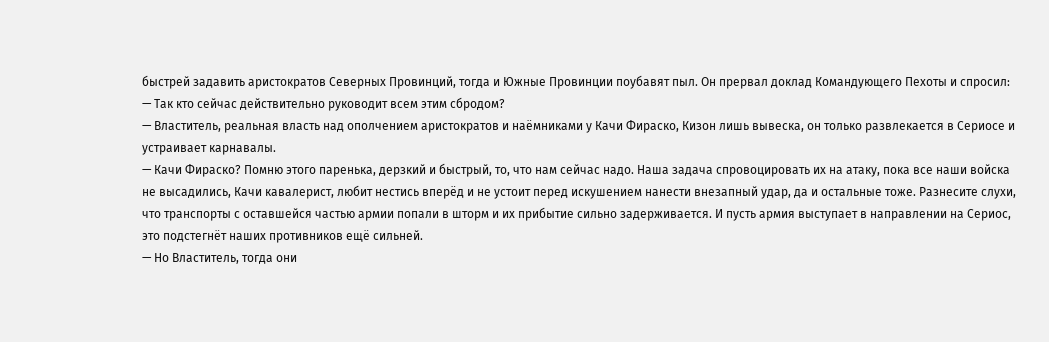быстрей задавить аристократов Северных Провинций, тогда и Южные Провинции поубавят пыл. Он прервал доклад Командующего Пехоты и спросил:
— Так кто сейчас действительно руководит всем этим сбродом?
— Властитель, реальная власть над ополчением аристократов и наёмниками у Качи Фираско, Кизон лишь вывеска, он только развлекается в Сериосе и устраивает карнавалы.
— Качи Фираско? Помню этого паренька, дерзкий и быстрый, то, что нам сейчас надо. Наша задача спровоцировать их на атаку, пока все наши войска не высадились, Качи кавалерист, любит нестись вперёд и не устоит перед искушением нанести внезапный удар, да и остальные тоже. Разнесите слухи, что транспорты с оставшейся частью армии попали в шторм и их прибытие сильно задерживается. И пусть армия выступает в направлении на Сериос, это подстегнёт наших противников ещё сильней.
— Но Властитель, тогда они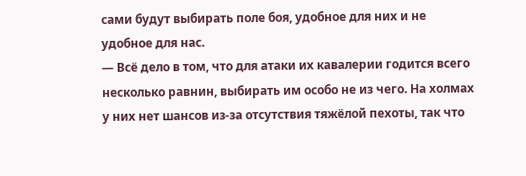сами будут выбирать поле боя, удобное для них и не удобное для нас.
— Всё дело в том, что для атаки их кавалерии годится всего несколько равнин, выбирать им особо не из чего. На холмах у них нет шансов из-за отсутствия тяжёлой пехоты, так что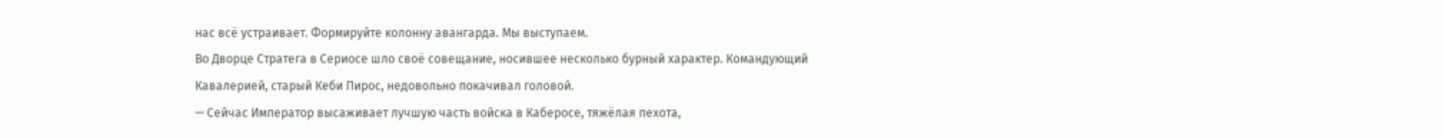нас всё устраивает. Формируйте колонну авангарда. Мы выступаем.
Во Дворце Стратега в Сериосе шло своё совещание, носившее несколько бурный характер. Командующий Кавалерией, старый Кеби Пирос, недовольно покачивал головой.
— Сейчас Император высаживает лучшую часть войска в Каберосе, тяжёлая пехота,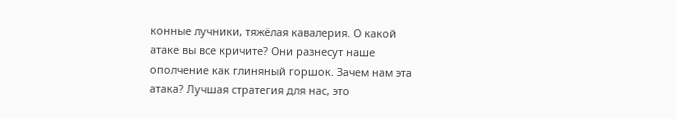конные лучники, тяжёлая кавалерия. О какой атаке вы все кричите? Они разнесут наше ополчение как глиняный горшок. Зачем нам эта атака? Лучшая стратегия для нас, это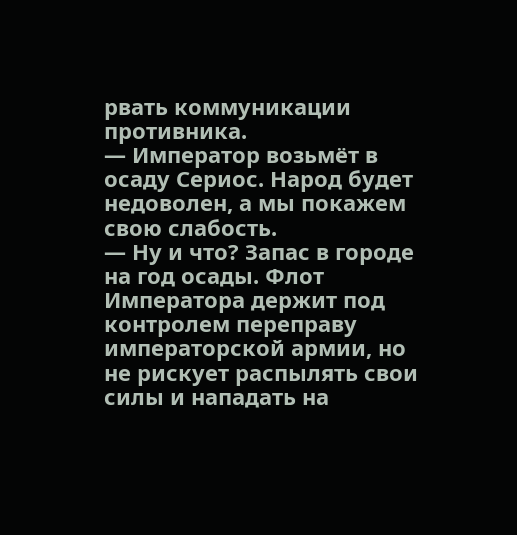рвать коммуникации противника.
— Император возьмёт в осаду Сериос. Народ будет недоволен, а мы покажем свою слабость.
— Ну и что? Запас в городе на год осады. Флот Императора держит под контролем переправу императорской армии, но не рискует распылять свои силы и нападать на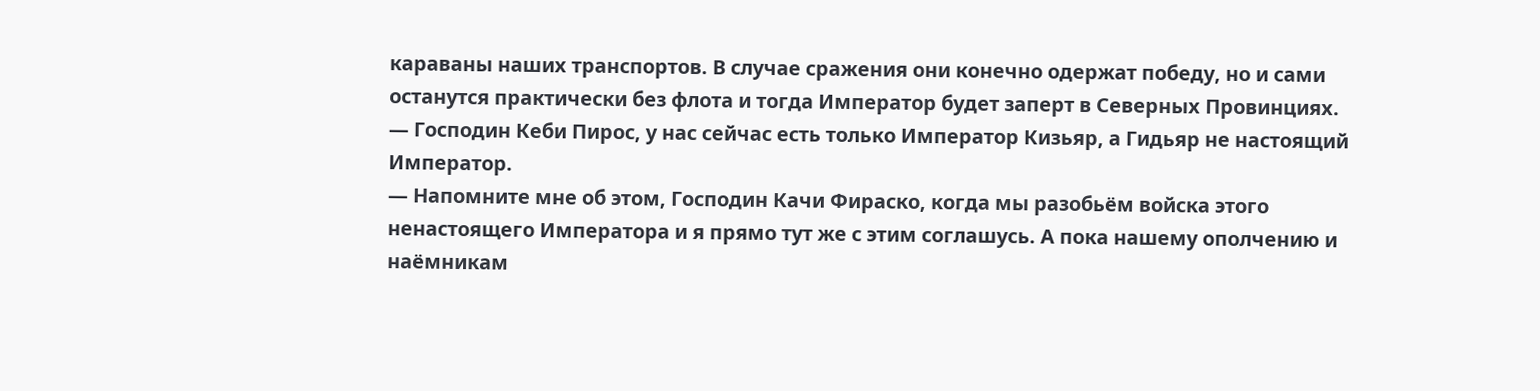караваны наших транспортов. В случае сражения они конечно одержат победу, но и сами останутся практически без флота и тогда Император будет заперт в Северных Провинциях.
— Господин Кеби Пирос, у нас сейчас есть только Император Кизьяр, а Гидьяр не настоящий Император.
— Напомните мне об этом, Господин Качи Фираско, когда мы разобьём войска этого ненастоящего Императора и я прямо тут же с этим соглашусь. А пока нашему ополчению и наёмникам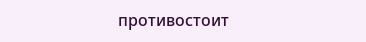противостоит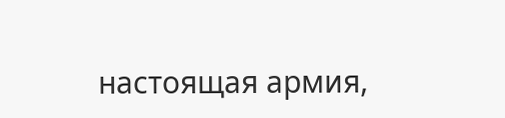настоящая армия,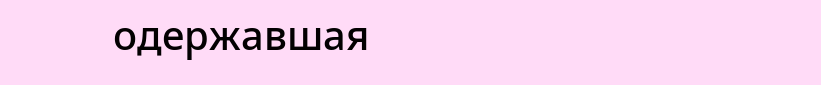одержавшая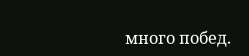много побед.